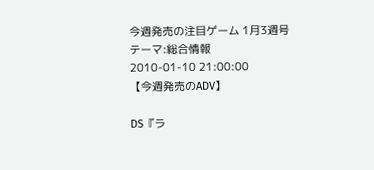今週発売の注目ゲーム 1月3週号
テーマ:総合情報
2010-01-10 21:00:00
【今週発売のADV】

DS『ラ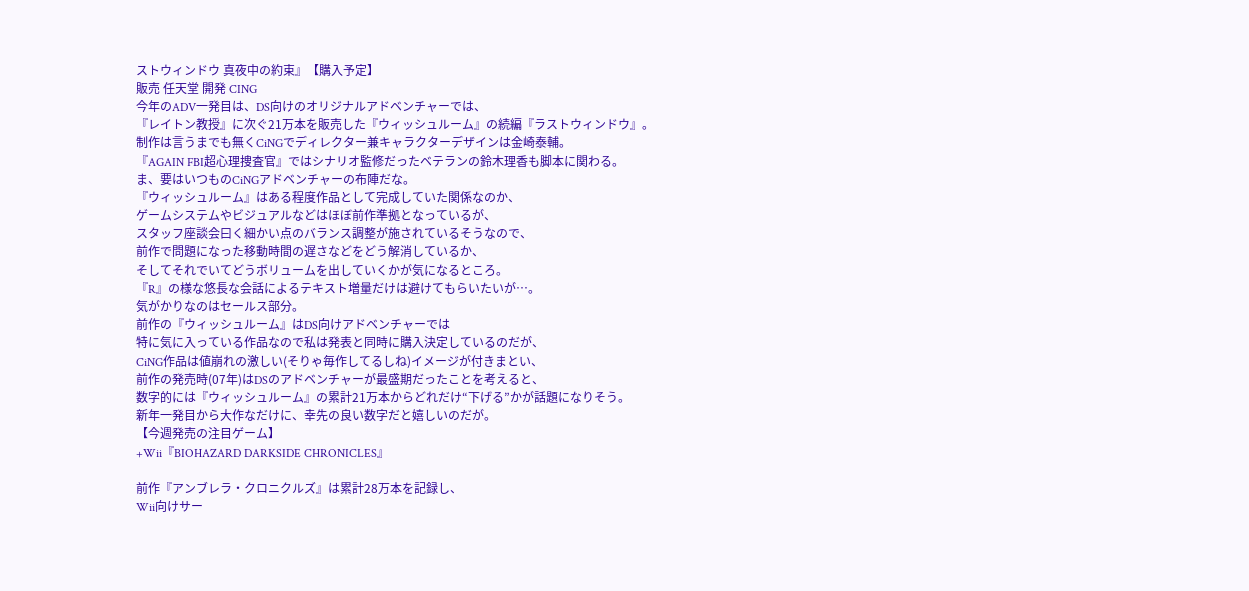ストウィンドウ 真夜中の約束』【購入予定】
販売 任天堂 開発 CING
今年のADV一発目は、DS向けのオリジナルアドベンチャーでは、
『レイトン教授』に次ぐ21万本を販売した『ウィッシュルーム』の続編『ラストウィンドウ』。
制作は言うまでも無くCiNGでディレクター兼キャラクターデザインは金崎泰輔。
『AGAIN FBI超心理捜査官』ではシナリオ監修だったベテランの鈴木理香も脚本に関わる。
ま、要はいつものCiNGアドベンチャーの布陣だな。
『ウィッシュルーム』はある程度作品として完成していた関係なのか、
ゲームシステムやビジュアルなどはほぼ前作準拠となっているが、
スタッフ座談会曰く細かい点のバランス調整が施されているそうなので、
前作で問題になった移動時間の遅さなどをどう解消しているか、
そしてそれでいてどうボリュームを出していくかが気になるところ。
『R』の様な悠長な会話によるテキスト増量だけは避けてもらいたいが…。
気がかりなのはセールス部分。
前作の『ウィッシュルーム』はDS向けアドベンチャーでは
特に気に入っている作品なので私は発表と同時に購入決定しているのだが、
CiNG作品は値崩れの激しい(そりゃ毎作してるしね)イメージが付きまとい、
前作の発売時(07年)はDSのアドベンチャーが最盛期だったことを考えると、
数字的には『ウィッシュルーム』の累計21万本からどれだけ“下げる”かが話題になりそう。
新年一発目から大作なだけに、幸先の良い数字だと嬉しいのだが。
【今週発売の注目ゲーム】
+Wii『BIOHAZARD DARKSIDE CHRONICLES』

前作『アンブレラ・クロニクルズ』は累計28万本を記録し、
Wii向けサー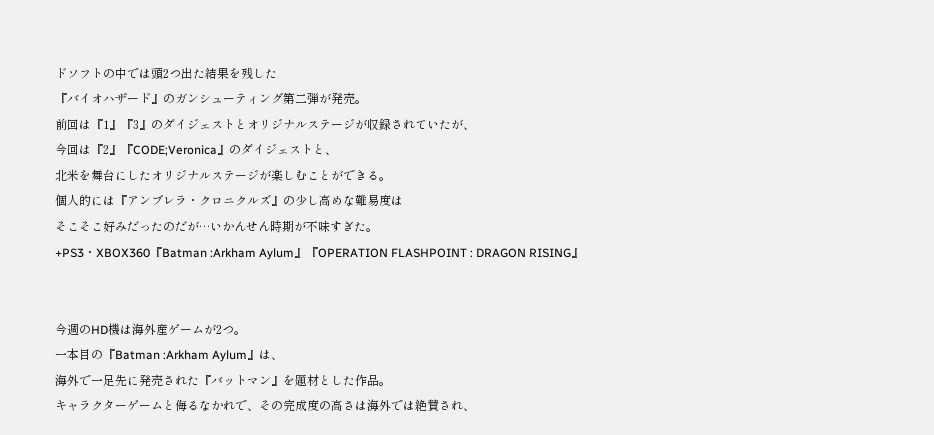ドソフトの中では頭2つ出た結果を残した
『バイオハザード』のガンシューティング第二弾が発売。
前回は『1』『3』のダイジェストとオリジナルステージが収録されていたが、
今回は『2』『CODE;Veronica』のダイジェストと、
北米を舞台にしたオリジナルステージが楽しむことができる。
個人的には『アンブレラ・クロニクルズ』の少し高めな難易度は
そこそこ好みだったのだが…いかんせん時期が不味すぎた。
+PS3・XBOX360『Batman :Arkham Aylum』『OPERATION FLASHPOINT : DRAGON RISING』


今週のHD機は海外産ゲームが2つ。
一本目の『Batman :Arkham Aylum』は、
海外で一足先に発売された『バットマン』を題材とした作品。
キャラクターゲームと侮るなかれで、その完成度の高さは海外では絶賛され、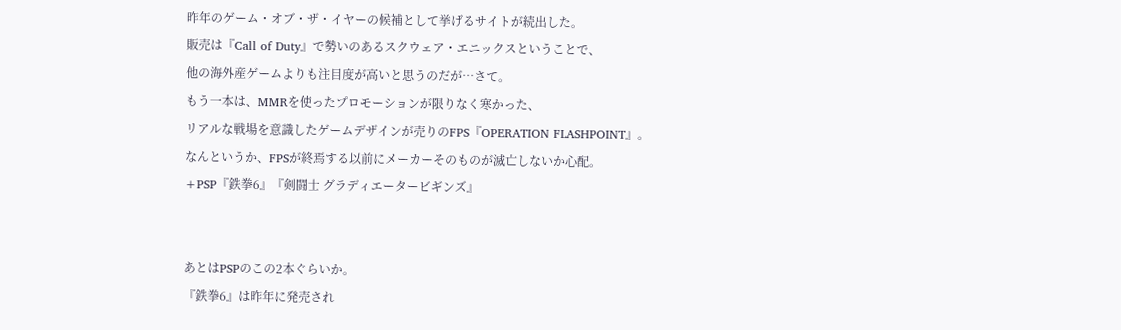昨年のゲーム・オブ・ザ・イヤーの候補として挙げるサイトが続出した。
販売は『Call of Duty』で勢いのあるスクウェア・エニックスということで、
他の海外産ゲームよりも注目度が高いと思うのだが…さて。
もう一本は、MMRを使ったプロモーションが限りなく寒かった、
リアルな戦場を意識したゲームデザインが売りのFPS『OPERATION FLASHPOINT』。
なんというか、FPSが終焉する以前にメーカーそのものが滅亡しないか心配。
+PSP『鉄拳6』『剣闘士 グラディエータービギンズ』


あとはPSPのこの2本ぐらいか。
『鉄拳6』は昨年に発売され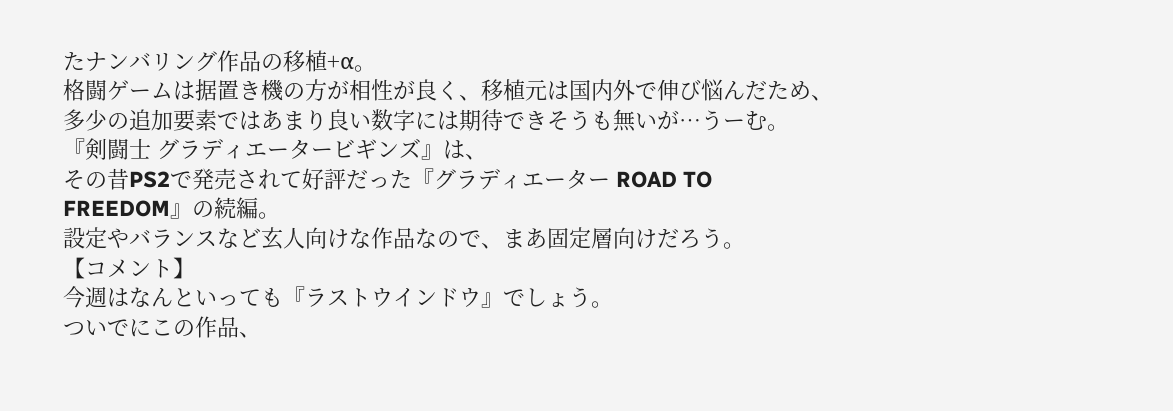たナンバリング作品の移植+α。
格闘ゲームは据置き機の方が相性が良く、移植元は国内外で伸び悩んだため、
多少の追加要素ではあまり良い数字には期待できそうも無いが…うーむ。
『剣闘士 グラディエータービギンズ』は、
その昔PS2で発売されて好評だった『グラディエーター ROAD TO FREEDOM』の続編。
設定やバランスなど玄人向けな作品なので、まあ固定層向けだろう。
【コメント】
今週はなんといっても『ラストウインドウ』でしょう。
ついでにこの作品、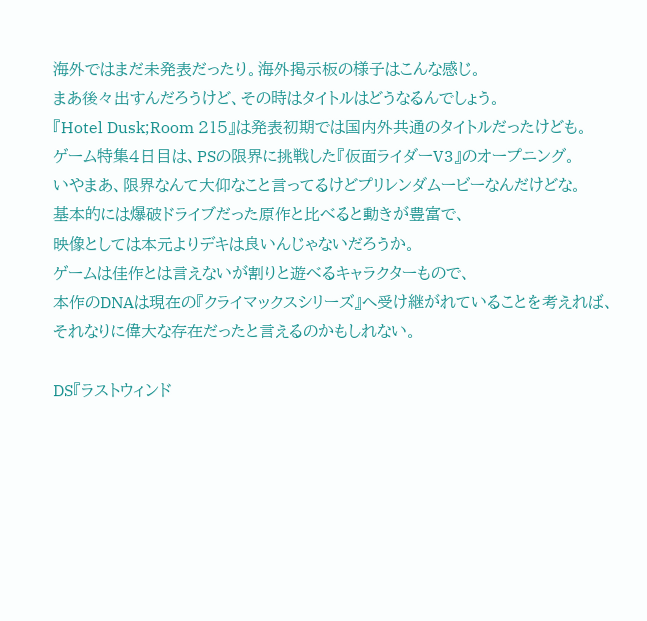海外ではまだ未発表だったり。海外掲示板の様子はこんな感じ。
まあ後々出すんだろうけど、その時はタイトルはどうなるんでしょう。
『Hotel Dusk;Room 215』は発表初期では国内外共通のタイトルだったけども。
ゲーム特集4日目は、PSの限界に挑戦した『仮面ライダーV3』のオープニング。
いやまあ、限界なんて大仰なこと言ってるけどプリレンダムービーなんだけどな。
基本的には爆破ドライブだった原作と比べると動きが豊富で、
映像としては本元よりデキは良いんじゃないだろうか。
ゲームは佳作とは言えないが割りと遊べるキャラクターもので、
本作のDNAは現在の『クライマックスシリーズ』へ受け継がれていることを考えれば、
それなりに偉大な存在だったと言えるのかもしれない。

DS『ラストウィンド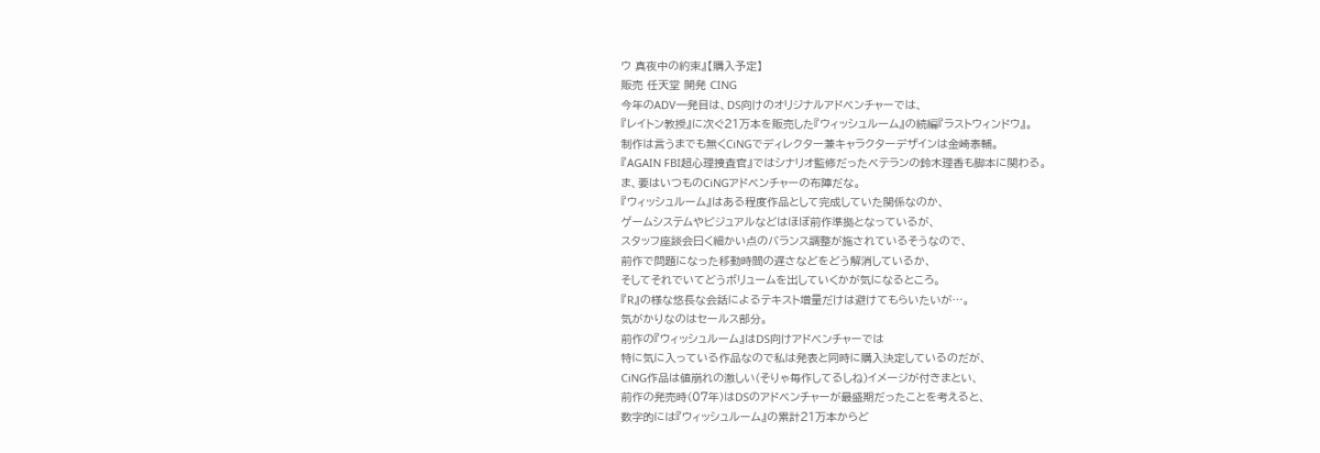ウ 真夜中の約束』【購入予定】
販売 任天堂 開発 CING
今年のADV一発目は、DS向けのオリジナルアドベンチャーでは、
『レイトン教授』に次ぐ21万本を販売した『ウィッシュルーム』の続編『ラストウィンドウ』。
制作は言うまでも無くCiNGでディレクター兼キャラクターデザインは金崎泰輔。
『AGAIN FBI超心理捜査官』ではシナリオ監修だったベテランの鈴木理香も脚本に関わる。
ま、要はいつものCiNGアドベンチャーの布陣だな。
『ウィッシュルーム』はある程度作品として完成していた関係なのか、
ゲームシステムやビジュアルなどはほぼ前作準拠となっているが、
スタッフ座談会曰く細かい点のバランス調整が施されているそうなので、
前作で問題になった移動時間の遅さなどをどう解消しているか、
そしてそれでいてどうボリュームを出していくかが気になるところ。
『R』の様な悠長な会話によるテキスト増量だけは避けてもらいたいが…。
気がかりなのはセールス部分。
前作の『ウィッシュルーム』はDS向けアドベンチャーでは
特に気に入っている作品なので私は発表と同時に購入決定しているのだが、
CiNG作品は値崩れの激しい(そりゃ毎作してるしね)イメージが付きまとい、
前作の発売時(07年)はDSのアドベンチャーが最盛期だったことを考えると、
数字的には『ウィッシュルーム』の累計21万本からど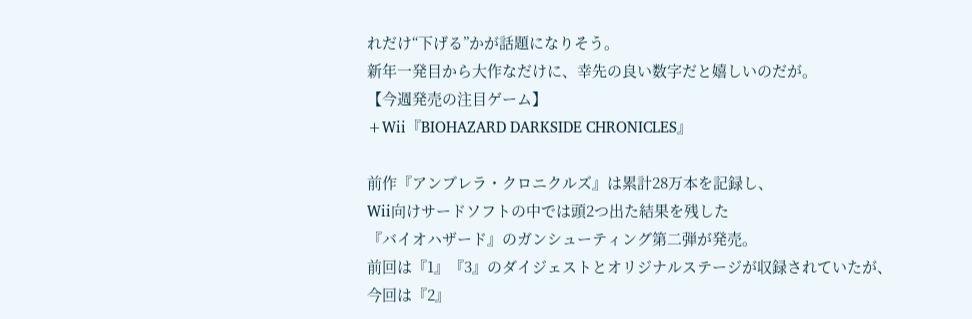れだけ“下げる”かが話題になりそう。
新年一発目から大作なだけに、幸先の良い数字だと嬉しいのだが。
【今週発売の注目ゲーム】
+Wii『BIOHAZARD DARKSIDE CHRONICLES』

前作『アンブレラ・クロニクルズ』は累計28万本を記録し、
Wii向けサードソフトの中では頭2つ出た結果を残した
『バイオハザード』のガンシューティング第二弾が発売。
前回は『1』『3』のダイジェストとオリジナルステージが収録されていたが、
今回は『2』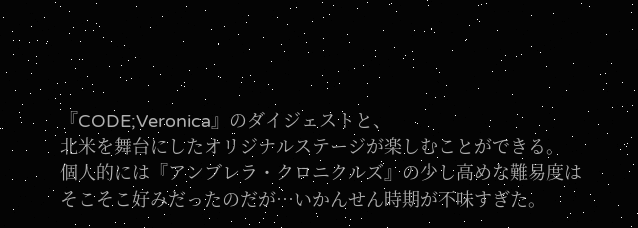『CODE;Veronica』のダイジェストと、
北米を舞台にしたオリジナルステージが楽しむことができる。
個人的には『アンブレラ・クロニクルズ』の少し高めな難易度は
そこそこ好みだったのだが…いかんせん時期が不味すぎた。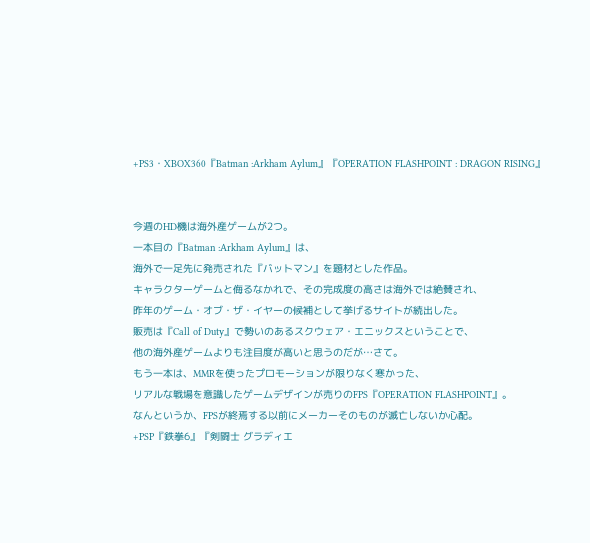+PS3・XBOX360『Batman :Arkham Aylum』『OPERATION FLASHPOINT : DRAGON RISING』


今週のHD機は海外産ゲームが2つ。
一本目の『Batman :Arkham Aylum』は、
海外で一足先に発売された『バットマン』を題材とした作品。
キャラクターゲームと侮るなかれで、その完成度の高さは海外では絶賛され、
昨年のゲーム・オブ・ザ・イヤーの候補として挙げるサイトが続出した。
販売は『Call of Duty』で勢いのあるスクウェア・エニックスということで、
他の海外産ゲームよりも注目度が高いと思うのだが…さて。
もう一本は、MMRを使ったプロモーションが限りなく寒かった、
リアルな戦場を意識したゲームデザインが売りのFPS『OPERATION FLASHPOINT』。
なんというか、FPSが終焉する以前にメーカーそのものが滅亡しないか心配。
+PSP『鉄拳6』『剣闘士 グラディエ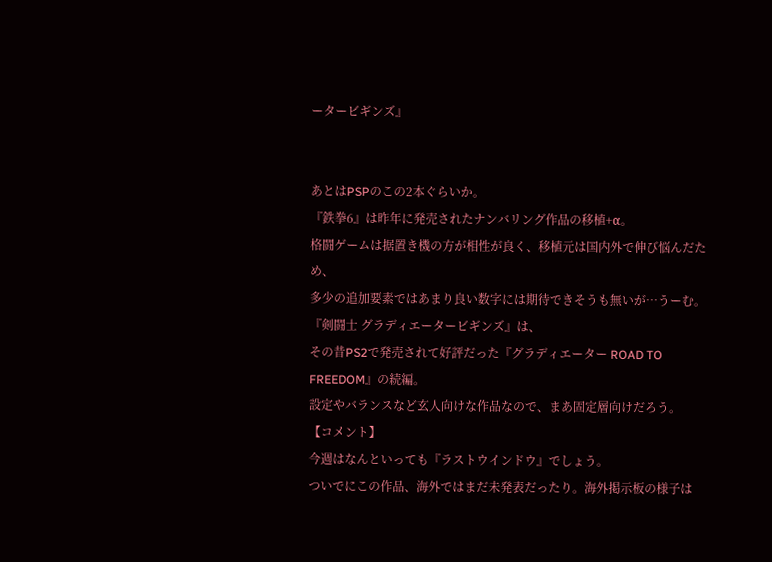ータービギンズ』


あとはPSPのこの2本ぐらいか。
『鉄拳6』は昨年に発売されたナンバリング作品の移植+α。
格闘ゲームは据置き機の方が相性が良く、移植元は国内外で伸び悩んだため、
多少の追加要素ではあまり良い数字には期待できそうも無いが…うーむ。
『剣闘士 グラディエータービギンズ』は、
その昔PS2で発売されて好評だった『グラディエーター ROAD TO FREEDOM』の続編。
設定やバランスなど玄人向けな作品なので、まあ固定層向けだろう。
【コメント】
今週はなんといっても『ラストウインドウ』でしょう。
ついでにこの作品、海外ではまだ未発表だったり。海外掲示板の様子は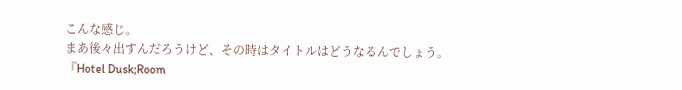こんな感じ。
まあ後々出すんだろうけど、その時はタイトルはどうなるんでしょう。
『Hotel Dusk;Room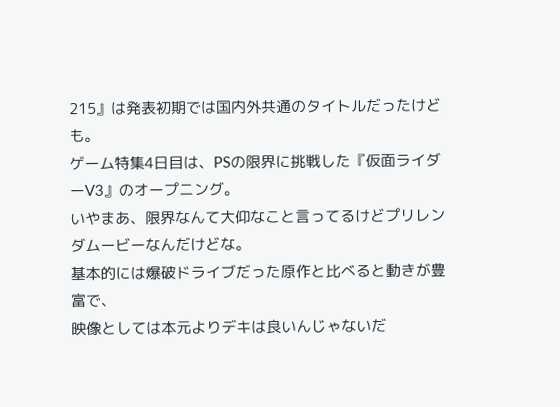215』は発表初期では国内外共通のタイトルだったけども。
ゲーム特集4日目は、PSの限界に挑戦した『仮面ライダーV3』のオープニング。
いやまあ、限界なんて大仰なこと言ってるけどプリレンダムービーなんだけどな。
基本的には爆破ドライブだった原作と比べると動きが豊富で、
映像としては本元よりデキは良いんじゃないだ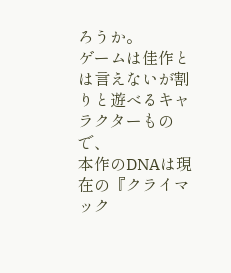ろうか。
ゲームは佳作とは言えないが割りと遊べるキャラクターもので、
本作のDNAは現在の『クライマック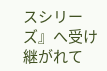スシリーズ』へ受け継がれて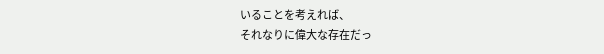いることを考えれば、
それなりに偉大な存在だっ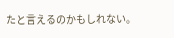たと言えるのかもしれない。